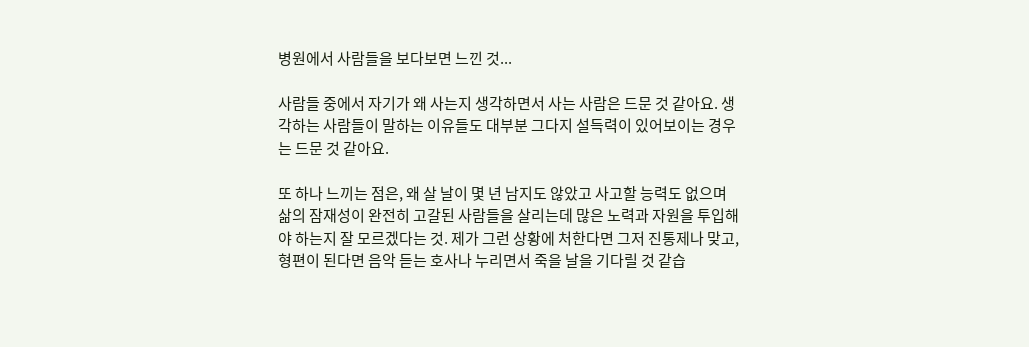병원에서 사람들을 보다보면 느낀 것...

사람들 중에서 자기가 왜 사는지 생각하면서 사는 사람은 드문 것 같아요. 생각하는 사람들이 말하는 이유들도 대부분 그다지 설득력이 있어보이는 경우는 드문 것 같아요.

또 하나 느끼는 점은, 왜 살 날이 몇 년 남지도 않았고 사고할 능력도 없으며 삶의 잠재성이 완전히 고갈된 사람들을 살리는데 많은 노력과 자원을 투입해야 하는지 잘 모르겠다는 것. 제가 그런 상황에 처한다면 그저 진통제나 맞고, 형편이 된다면 음악 듣는 호사나 누리면서 죽을 날을 기다릴 것 같습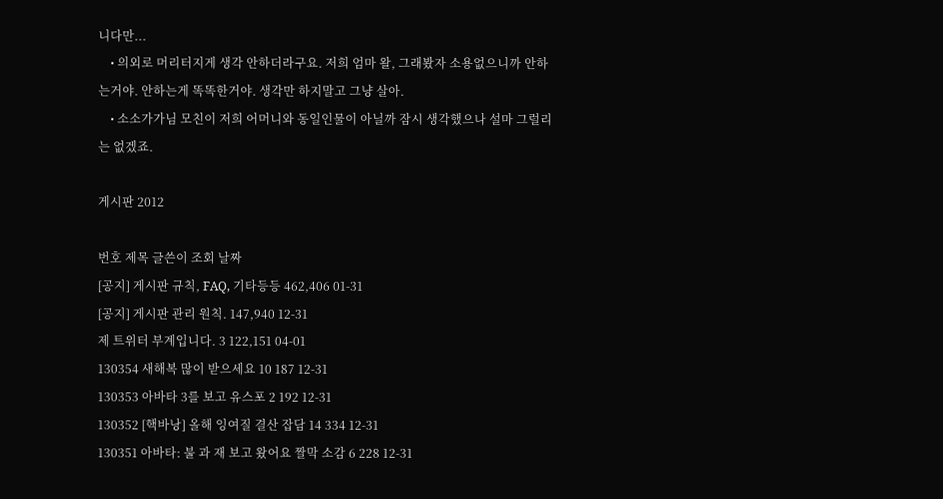니다만...
    • 의외로 머리터지게 생각 안하더라구요. 저희 엄마 왈, 그래봤자 소용없으니까 안하는거야. 안하는게 똑똑한거야. 생각만 하지말고 그냥 살아.
    • 소소가가님 모친이 저희 어머니와 동일인물이 아닐까 잠시 생각했으나 설마 그럴리는 없겠죠.

게시판 2012

번호 제목 글쓴이 조회 날짜
[공지] 게시판 규칙, FAQ, 기타등등 462,406 01-31
[공지] 게시판 관리 원칙. 147,940 12-31
제 트위터 부계입니다. 3 122,151 04-01
130354 새해복 많이 받으세요 10 187 12-31
130353 아바타 3를 보고 유스포 2 192 12-31
130352 [핵바낭] 올해 잉여질 결산 잡담 14 334 12-31
130351 아바타: 불 과 재 보고 왔어요 짤막 소감 6 228 12-31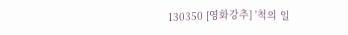130350 [영화강추] '척의 일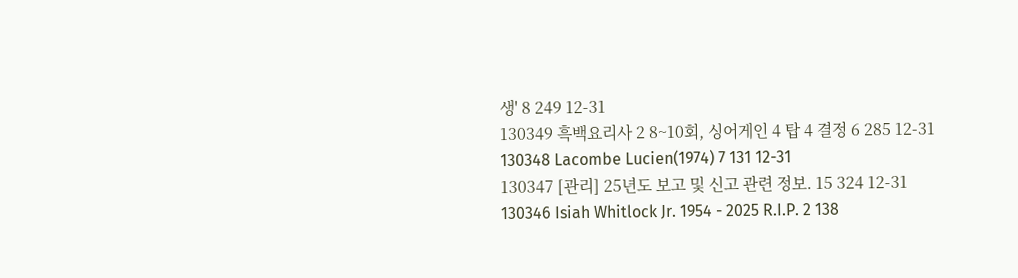생' 8 249 12-31
130349 흑백요리사 2 8~10회, 싱어게인 4 탑 4 결정 6 285 12-31
130348 Lacombe Lucien(1974) 7 131 12-31
130347 [관리] 25년도 보고 및 신고 관련 정보. 15 324 12-31
130346 Isiah Whitlock Jr. 1954 - 2025 R.I.P. 2 138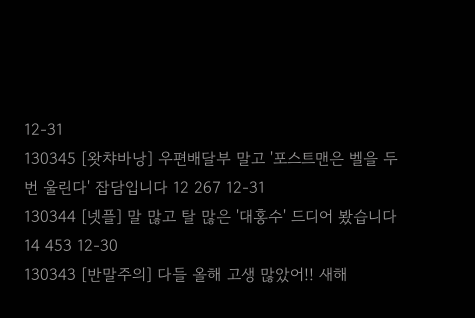12-31
130345 [왓챠바낭] 우편배달부 말고 '포스트맨은 벨을 두번 울린다' 잡담입니다 12 267 12-31
130344 [넷플] 말 많고 탈 많은 '대홍수' 드디어 봤습니다 14 453 12-30
130343 [반말주의] 다들 올해 고생 많았어!! 새해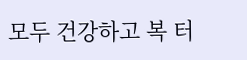모두 건강하고 복 터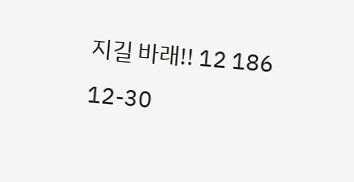지길 바래!! 12 186 12-30